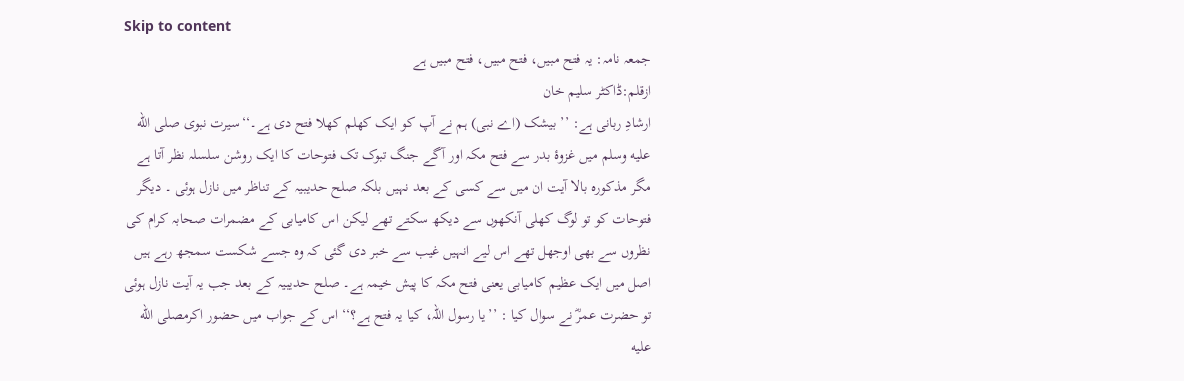Skip to content
جمعہ نامہ: یہ فتح مبیں، فتح مبیں، فتح مبیں ہے
ازقلم:ڈاکٹر سلیم خان
ارشادِ ربانی ہے: ’’ بیشک (اے نبی) ہم نے آپ کو ایک کھلم کھلا فتح دی ہے۔‘‘سیرت نبوی صلى الله عليه وسلم میں غزوۂ بدر سے فتح مکہ اور آگے جنگ تبوک تک فتوحات کا ایک روشن سلسلہ نظر آتا ہے مگر مذکورہ بالا آیت ان میں سے کسی کے بعد نہیں بلکہ صلح حدیبیہ کے تناظر میں نازل ہوئی ۔ دیگر فتوحات کو تو لوگ کھلی آنکھوں سے دیکھ سکتے تھے لیکن اس کامیابی کے مضمرات صحابہ کرام کی نظروں سے بھی اوجھل تھے اس لیے انہیں غیب سے خبر دی گئی کہ وہ جسے شکست سمجھ رہے ہیں اصل میں ایک عظیم کامیابی یعنی فتح مکہ کا پیش خیمہ ہے۔ صلح حدیبیہ کے بعد جب یہ آیت نازل ہوئی تو حضرت عمرؓ نے سوال کیا : ’’یا رسول اللہ، کیا یہ فتح ہے؟‘‘ اس کے جواب میں حضور اکرمصلى الله عليه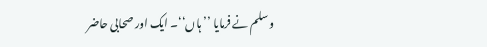وسلم نے فرمایا ’’ہاں‘‘۔ ایک اور صحابی حاضر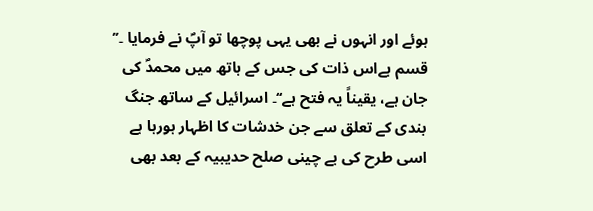ہوئے اور انہوں نے بھی یہی پوچھا تو آپؐ نے فرمایا ۔’’ قسم ہےاس ذات کی جس کے ہاتھ میں محمدؐ کی جان ہے، یقیناً یہ فتح ہے‘‘۔ اسرائیل کے ساتھ جنگ بندی کے تعلق سے جن خدشات کا اظہار ہورہا ہے اسی طرح کی بے چینی صلح حدیبیہ کے بعد بھی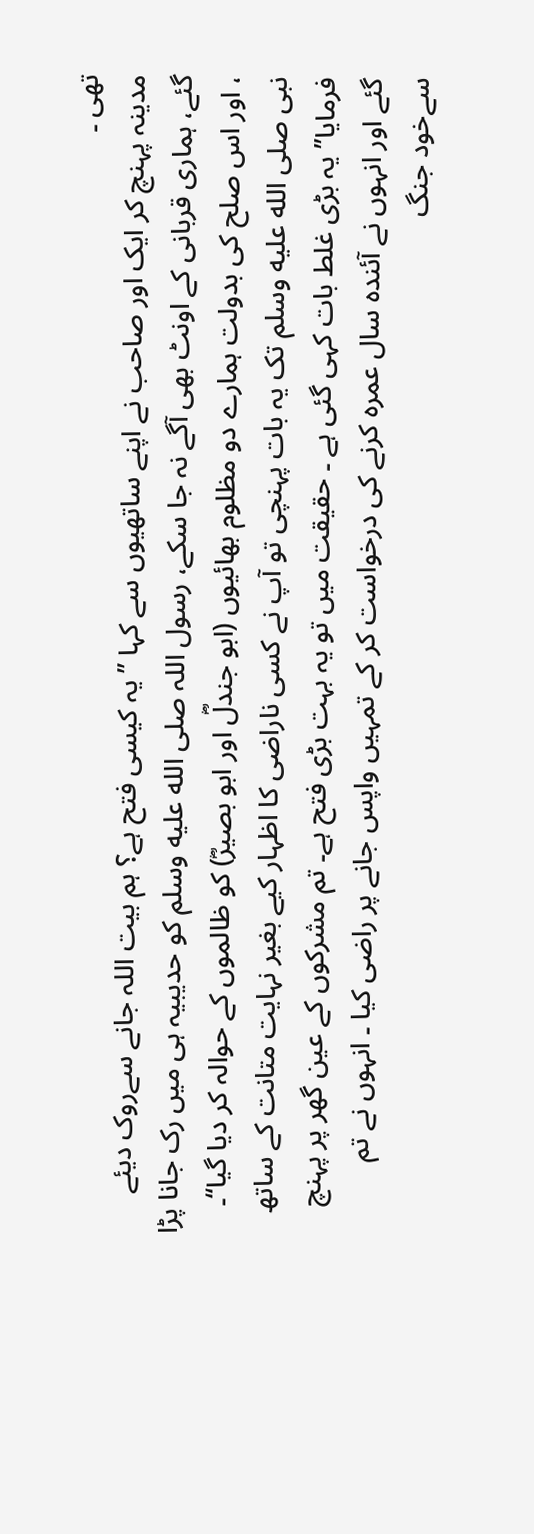تھی ۔
مدینہ پہنچ کر ایک اور صاحب نے اپنے ساتھیوں سے کہا ’’ یہ کیسی فتح ہے؟ ہم بیت اللہ جانے سےروک دیئے گئے، ہماری قربانی کے اونٹ بھی آگے نہ جا سکے، رسول اللہ صلى الله عليه وسلم کو حدیبیہ ہی میں رک جانا پڑا ، اور اس صلح کی بدولت ہمارے دو مظلوم بھائیوں (ابو جندلؓ اور ابو بصیرؓ) کو ظالموں کے حوالہ کر دیا گیا‘‘۔ نبی صلى الله عليه وسلم تک یہ بات پہنچی تو آپ نے کسی ناراضی کا اظہار کیے بغیر نہایت متانت کے ساتھ فرمایا’’ یہ بڑی غلط بات کہی گئی ہے ۔ حقیقت میں تو یہ بہت بڑی فتح ہے۔ تم مشرکوں کے عین گھر پر پہنچ گئے اور انہوں نے آئندہ سال عمرہ کرنے کی درخواست کر کے تمہیں واپس جانے پر راضی کیا ۔ انہوں نے تم سےخود جنگ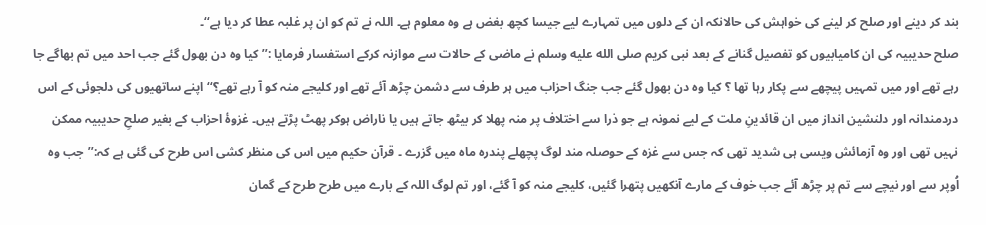بند کر دینے اور صلح کر لینے کی خواہش کی حالانکہ ان کے دلوں میں تمہارے لیے جیسا کچھ بغض ہے وہ معلوم ہے۔ اللہ نے تم کو ان پر غلبہ عطا کر دیا ہے‘‘۔
صلح حدیبیہ کی ان کامیابیوں کو تفصیل گنانے کے بعد نبی کریم صلى الله عليه وسلم نے ماضی کے حالات سے موازنہ کرکے استفسار فرمایا :’’ کیا وہ دن بھول گئے جب احد میں تم بھاگے جا رہے تھے اور میں تمہیں پیچھے سے پکار رہا تھا ؟ کیا وہ دن بھول گئے جب جنگ احزاب میں ہر طرف سے دشمن چڑھ آئے تھے اور کلیجے منہ کو آ رہے تھے؟‘‘اپنے ساتھیوں کی دلجوئی کے اس دردمندانہ اور دلنشین انداز میں ان قائدینِ ملت کے لیے نمونہ ہے جو ذرا سے اختلاف پر منہ پھلا کر بیٹھ جاتے ہیں یا ناراض ہوکر پھٹ پڑتے ہیں۔ غزوۂ احزاب کے بغیر صلحِ حدیبیہ ممکن نہیں تھی اور وہ آزمائش ویسی ہی شدید تھی کہ جس سے غزہ کے حوصلہ مند لوگ پچھلے پندرہ ماہ میں گزرے ۔ قرآن حکیم میں اس کی منظر کشی اس طرح کی گئی ہے کہ:’’جب وہ اُوپر سے اور نیچے سے تم پر چڑھ آئے جب خوف کے مارے آنکھیں پتھرا گئیں، کلیجے منہ کو آ گئے، اور تم لوگ اللہ کے بارے میں طرح طرح کے گمان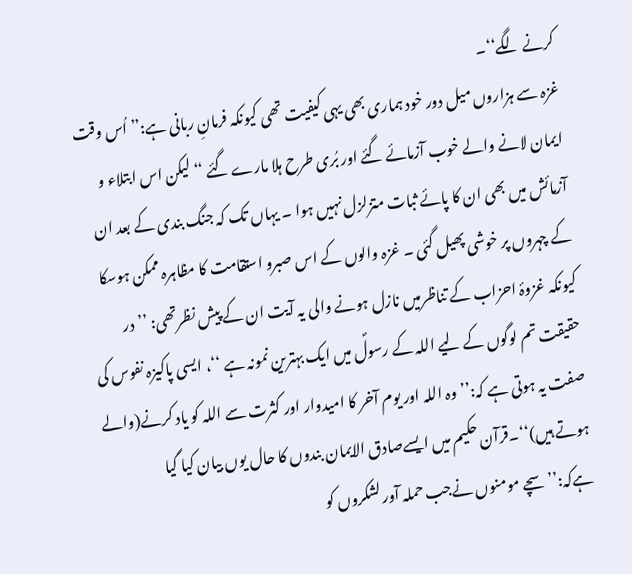کرنے لگے‘‘۔
غزہ سے ہزاروں میل دور خود ہماری بھی یہی کیفیت تھی کیونکہ فرمانِ ربانی ہے:’’ اُس وقت ایمان لانے والے خوب آزمائے گئے اور بُری طرح ہلا مارے گئے ‘‘ لیکن اس ابتلاء و آزمائش میں بھی ان کا پائے ثبات متزلزل نہیں ہوا ۔ یہاں تک کہ جنگ بندی کے بعد ان کے چہروں پر خوشی پھیل گئی ۔ غزہ والوں کے اس صبرو استقامت کا مظاہرہ ممکن ہوسکا کیونکہ غزوۂ احزاب کے تناظرمیں نازل ہونے والی یہ آیت ان کے پیش نظرتھی: ’’در حقیقت تم لوگوں کے لیے اللہ کے رسولؐ میں ایک بہترین نمونہ ہے ‘‘، ایسی پاکیزہ نفوس کی صفت یہ ہوتی ہے کہ:’’وہ اللہ اور یوم آخر کا امیدوار اور کثرت سے اللہ کو یاد کرنے(والے ہوتے ہیں)‘‘۔قرآن حکیم میں ایسےصادق الایمان بندوں کا حال یوں بیان کیا گیا ہےکہ:’’سچے مومنوں نےجب حملہ آور لشکروں کو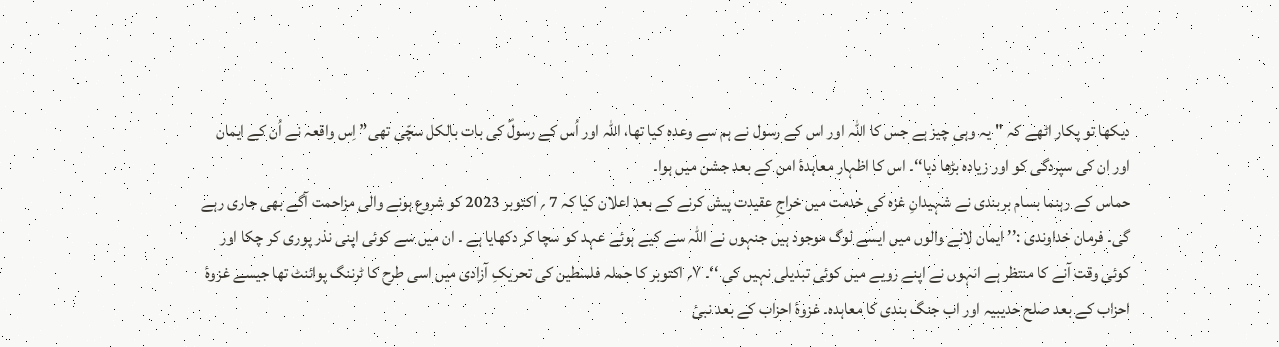دیکھا تو پکار اٹھے کہ "یہ وہی چیز ہے جس کا اللہ اور اس کے رسول نے ہم سے وعدہ کیا تھا، اللہ اور اُس کے رسولؐ کی بات بالکل سچّی تھی” اِس واقعہ نے اُن کے ایمان اور ان کی سپردگی کو اور زیادہ بڑھا دیا‘‘۔ اس کا اظہار معاہدۂ امن کے بعد جشن میں ہوا۔
حماس کے رہنما بسام بربندی نے شہیدانِ غزہ کی خدمت میں خراجِ عقیدت پیش کرنے کے بعد اعلان کیا کہ 7 ؍ اکتوبر 2023 کو شروع ہونے والی مزاحمت آگے بھی جاری رہے گی۔ فرمان خداوندی :’’ ایمان لانے والوں میں ایسے لوگ موجود ہیں جنہوں نے اللہ سے کیے ہوئے عہد کو سچا کر دکھایا ہے ۔ ان میں سے کوئی اپنی نذر پوری کر چکا اور کوئی وقت آنے کا منتظر ہے انہوں نے اپنے رویے میں کوئی تبدیلی نہیں کی ‘‘۔ ۷؍ اکتوبر کا حملہ فلسطین کی تحریکِ آزادی میں اسی طرح کا ٹرننگ پوائنٹ تھا جیسے غزوۂ احزاب کے بعد صلح حدیبیہ اور اب جنگ بندی کا معاہدہ۔ غزوۂ احزاب کے بعد نبیٔ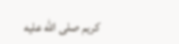کریم صلى الله عليه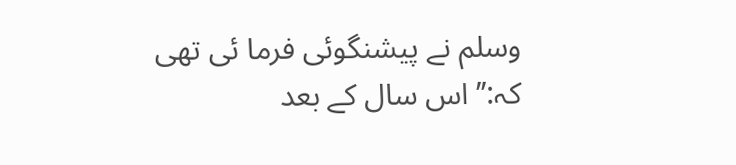وسلم نے پیشنگوئی فرما ئی تھی کہ:’’ اس سال کے بعد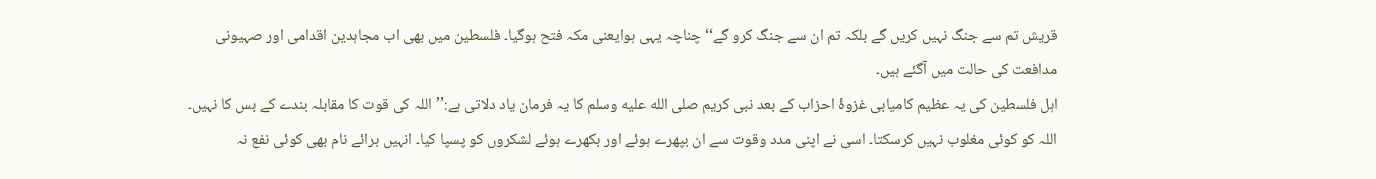قریش تم سے جنگ نہیں کریں گے بلکہ تم ان سے جنگ کرو گے‘‘ چناچہ یہی ہوایعنی مکہ فتح ہوگیا۔ فلسطین میں بھی اب مجاہدین اقدامی اور صہیونی مدافعت کی حالت میں آگئے ہیں۔
اہل فلسطین کی یہ عظیم کامیابی غزوۂ احزاب کے بعد نبی کریم صلى الله عليه وسلم کا یہ فرمان یاد دلاتی ہے:’’اللہ کی قوت کا مقابلہ بندے کے بس کا نہیں۔ اللہ کو کوئی مغلوب نہیں کرسکتا۔ اسی نے اپنی مدد وقوت سے ان بپھرے ہوئے اور بکھرے ہوئے لشکروں کو پسپا کیا۔ انہیں برائے نام بھی کوئی نفع نہ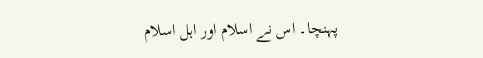پہنچا۔ اس نے اسلام اور اہل اسلام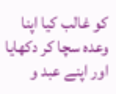کو غالب کیا اپنا وعدہ سچا کر دکھایا اور اپنے عبد و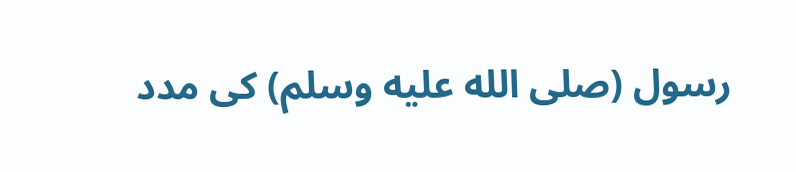رسول (صلى الله عليه وسلم) کی مدد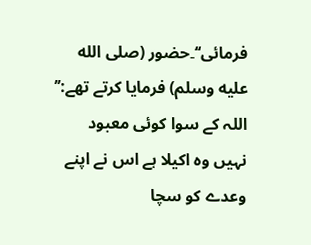فرمائی‘‘۔حضور (صلى الله عليه وسلم) فرمایا کرتے تھے:’’ اللہ کے سوا کوئی معبود نہیں وہ اکیلا ہے اس نے اپنے وعدے کو سچا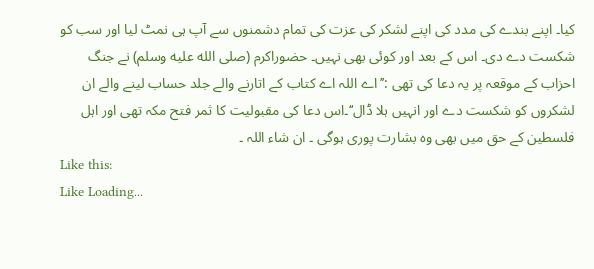کیا۔ اپنے بندے کی مدد کی اپنے لشکر کی عزت کی تمام دشمنوں سے آپ ہی نمٹ لیا اور سب کو شکست دے دی۔ اس کے بعد اور کوئی بھی نہیں۔ حضوراکرم (صلى الله عليه وسلم) نے جنگ احزاب کے موقعہ پر یہ دعا کی تھی :’’اے اللہ اے کتاب کے اتارنے والے جلد حساب لینے والے ان لشکروں کو شکست دے اور انہیں ہلا ڈال‘‘۔اس دعا کی مقبولیت کا ثمر فتح مکہ تھی اور اہل فلسطین کے حق میں بھی وہ بشارت پوری ہوگی ۔ ان شاء اللہ ۔
Like this:
Like Loading...